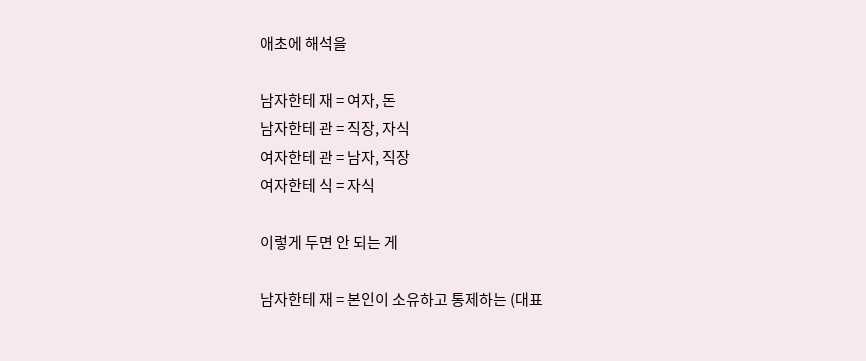애초에 해석을

남자한테 재 = 여자, 돈
남자한테 관 = 직장, 자식
여자한테 관 = 남자, 직장
여자한테 식 = 자식

이렇게 두면 안 되는 게

남자한테 재 = 본인이 소유하고 통제하는 (대표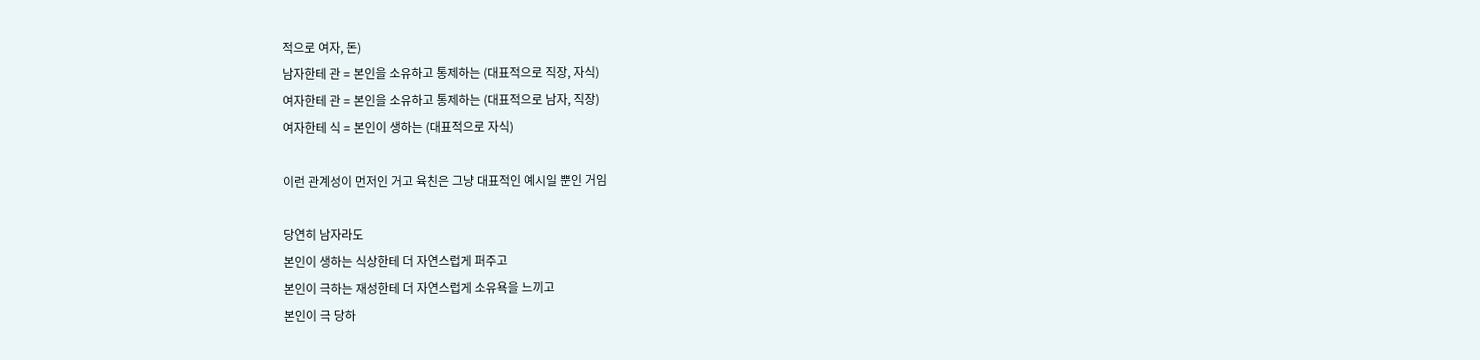적으로 여자, 돈)
남자한테 관 = 본인을 소유하고 통제하는 (대표적으로 직장, 자식)
여자한테 관 = 본인을 소유하고 통제하는 (대표적으로 남자, 직장)
여자한테 식 = 본인이 생하는 (대표적으로 자식)

이런 관계성이 먼저인 거고 육친은 그냥 대표적인 예시일 뿐인 거임

당연히 남자라도
본인이 생하는 식상한테 더 자연스럽게 퍼주고
본인이 극하는 재성한테 더 자연스럽게 소유욕을 느끼고
본인이 극 당하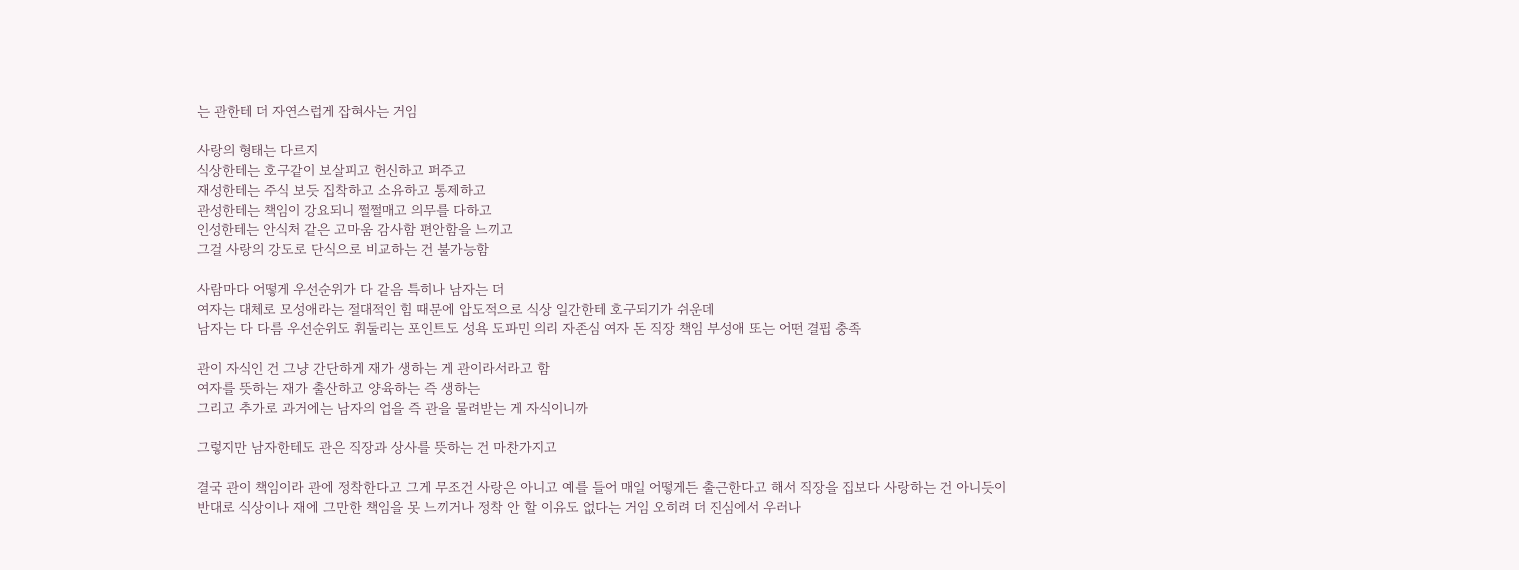는 관한테 더 자연스럽게 잡혀사는 거임

사랑의 형태는 다르지
식상한테는 호구같이 보살피고 헌신하고 퍼주고
재성한테는 주식 보듯 집착하고 소유하고 통제하고
관성한테는 책임이 강요되니 쩔쩔매고 의무를 다하고
인성한테는 안식처 같은 고마움 감사함 편안함을 느끼고
그걸 사랑의 강도로 단식으로 비교하는 건 불가능함

사람마다 어떻게 우선순위가 다 같음 특히나 남자는 더
여자는 대체로 모성애라는 절대적인 힘 때문에 압도적으로 식상 일간한테 호구되기가 쉬운데
남자는 다 다름 우선순위도 휘둘리는 포인트도 성욕 도파민 의리 자존심 여자 돈 직장 책임 부성애 또는 어떤 결핍 충족

관이 자식인 건 그냥 간단하게 재가 생하는 게 관이라서라고 함
여자를 뜻하는 재가 출산하고 양육하는 즉 생하는
그리고 추가로 과거에는 남자의 업을 즉 관을 물려받는 게 자식이니까

그렇지만 남자한테도 관은 직장과 상사를 뜻하는 건 마찬가지고

결국 관이 책임이라 관에 정착한다고 그게 무조건 사랑은 아니고 예를 들어 매일 어떻게든 출근한다고 해서 직장을 집보다 사랑하는 건 아니듯이
반대로 식상이나 재에 그만한 책임을 못 느끼거나 정착 안 할 이유도 없다는 거임 오히려 더 진심에서 우러나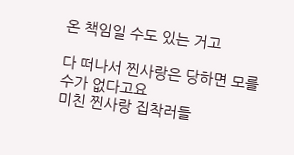온 책임일 수도 있는 거고

다 떠나서 찐사랑은 당하면 모를 수가 없다고요
미친 찐사랑 집착러들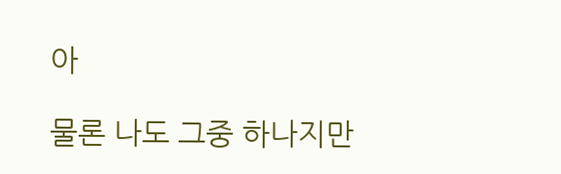아

물론 나도 그중 하나지만